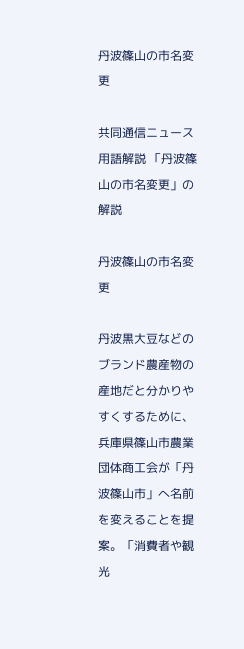丹波篠山の市名変更

共同通信ニュース用語解説 「丹波篠山の市名変更」の解説

丹波篠山の市名変更

丹波黒大豆などのブランド農産物の産地だと分かりやすくするために、兵庫県篠山市農業団体商工会が「丹波篠山市」へ名前を変えることを提案。「消費者や観光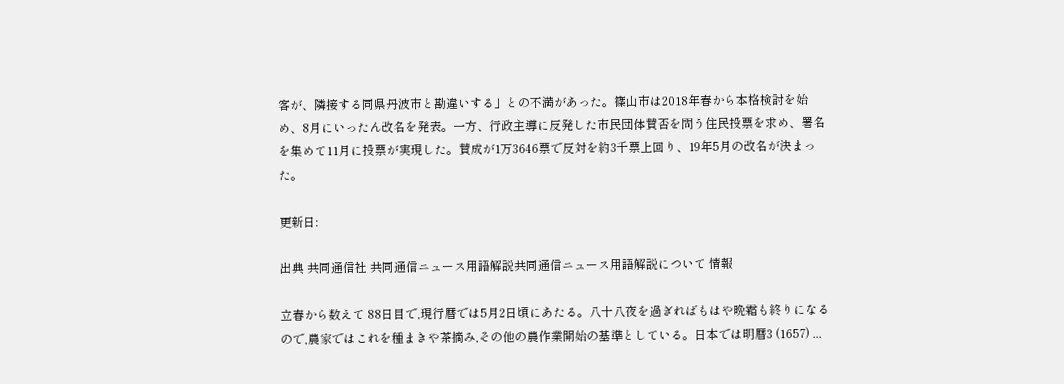客が、隣接する同県丹波市と勘違いする」との不満があった。篠山市は2018年春から本格検討を始め、8月にいったん改名を発表。一方、行政主導に反発した市民団体賛否を問う住民投票を求め、署名を集めて11月に投票が実現した。賛成が1万3646票で反対を約3千票上回り、19年5月の改名が決まった。

更新日:

出典 共同通信社 共同通信ニュース用語解説共同通信ニュース用語解説について 情報

立春から数えて 88日目で,現行暦では5月2日頃にあたる。八十八夜を過ぎればもはや晩霜も終りになるので,農家ではこれを種まきや茶摘み,その他の農作業開始の基準としている。日本では明暦3 (1657) ...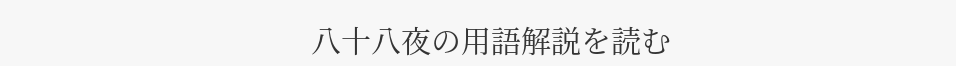八十八夜の用語解説を読む